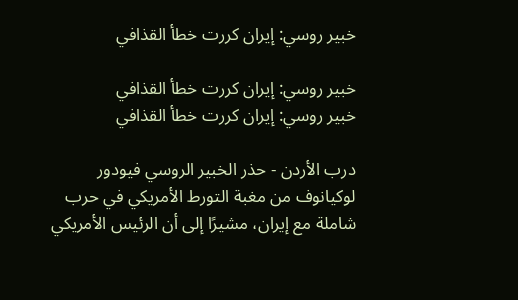خبير روسي: إيران كررت خطأ القذافي

خبير روسي: إيران كررت خطأ القذافي
خبير روسي: إيران كررت خطأ القذافي

درب الأردن - حذر الخبير الروسي فيودور لوكيانوف من مغبة التورط الأمريكي في حرب شاملة مع إيران، مشيرًا إلى أن الرئيس الأمريكي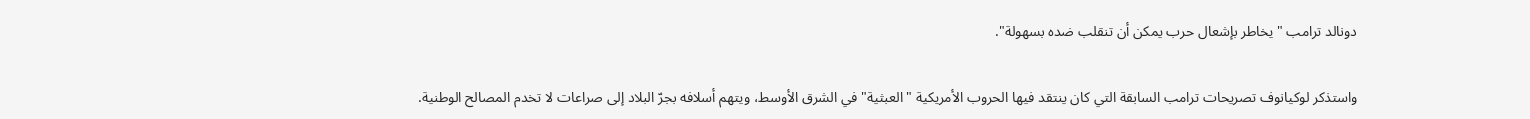دونالد ترامب "يخاطر بإشعال حرب يمكن أن تنقلب ضده بسهولة".

واستذكر لوكيانوف تصريحات ترامب السابقة التي كان ينتقد فيها الحروب الأمريكية "العبثية" في الشرق الأوسط، ويتهم أسلافه بجرّ البلاد إلى صراعات لا تخدم المصالح الوطنية.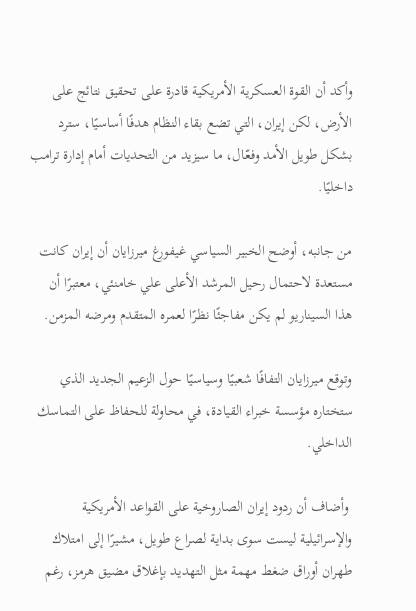وأكد أن القوة العسكرية الأمريكية قادرة على تحقيق نتائج على الأرض، لكن إيران، التي تضع بقاء النظام هدفًا أساسيًا، سترد بشكل طويل الأمد وفعّال، ما سيزيد من التحديات أمام إدارة ترامب داخليًا.

من جانبه، أوضح الخبير السياسي غيفورغ ميرزايان أن إيران كانت مستعدة لاحتمال رحيل المرشد الأعلى علي خامنئي، معتبرًا أن هذا السيناريو لم يكن مفاجئًا نظرًا لعمره المتقدم ومرضه المزمن.

وتوقع ميرزايان التفافًا شعبيًا وسياسيًا حول الزعيم الجديد الذي ستختاره مؤسسة خبراء القيادة، في محاولة للحفاظ على التماسك الداخلي.

 وأضاف أن ردود إيران الصاروخية على القواعد الأمريكية والإسرائيلية ليست سوى بداية لصراع طويل، مشيرًا إلى امتلاك طهران أوراق ضغط مهمة مثل التهديد بإغلاق مضيق هرمز، رغم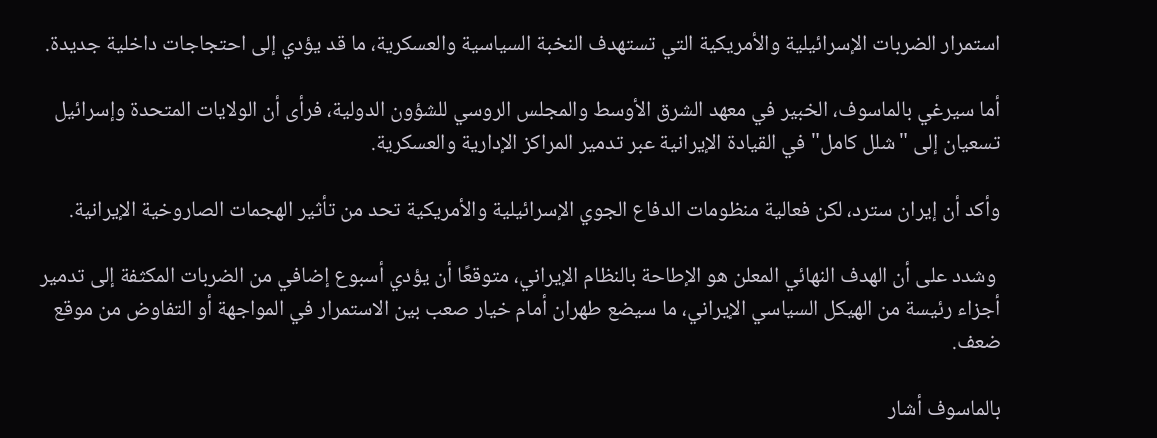استمرار الضربات الإسرائيلية والأمريكية التي تستهدف النخبة السياسية والعسكرية، ما قد يؤدي إلى احتجاجات داخلية جديدة.

أما سيرغي بالماسوف، الخبير في معهد الشرق الأوسط والمجلس الروسي للشؤون الدولية، فرأى أن الولايات المتحدة وإسرائيل تسعيان إلى "شلل كامل" في القيادة الإيرانية عبر تدمير المراكز الإدارية والعسكرية.

وأكد أن إيران سترد، لكن فعالية منظومات الدفاع الجوي الإسرائيلية والأمريكية تحد من تأثير الهجمات الصاروخية الإيرانية.

 وشدد على أن الهدف النهائي المعلن هو الإطاحة بالنظام الإيراني، متوقعًا أن يؤدي أسبوع إضافي من الضربات المكثفة إلى تدمير أجزاء رئيسة من الهيكل السياسي الإيراني، ما سيضع طهران أمام خيار صعب بين الاستمرار في المواجهة أو التفاوض من موقع ضعف.

بالماسوف أشار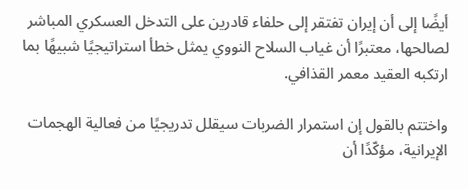أيضًا إلى أن إيران تفتقر إلى حلفاء قادرين على التدخل العسكري المباشر لصالحها، معتبرًا أن غياب السلاح النووي يمثل خطأ استراتيجيًا شبيهًا بما ارتكبه العقيد معمر القذافي.

واختتم بالقول إن استمرار الضربات سيقلل تدريجيًا من فعالية الهجمات الإيرانية، مؤكّدًا أن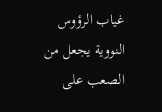غياب الرؤوس النووية يجعل من الصعب على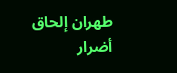طهران إلحاق أضرار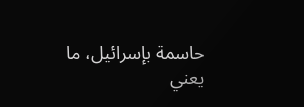حاسمة بإسرائيل، ما يعني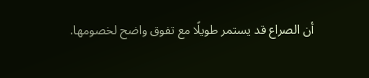أن الصراع قد يستمر طويلًا مع تفوق واضح لخصومها.